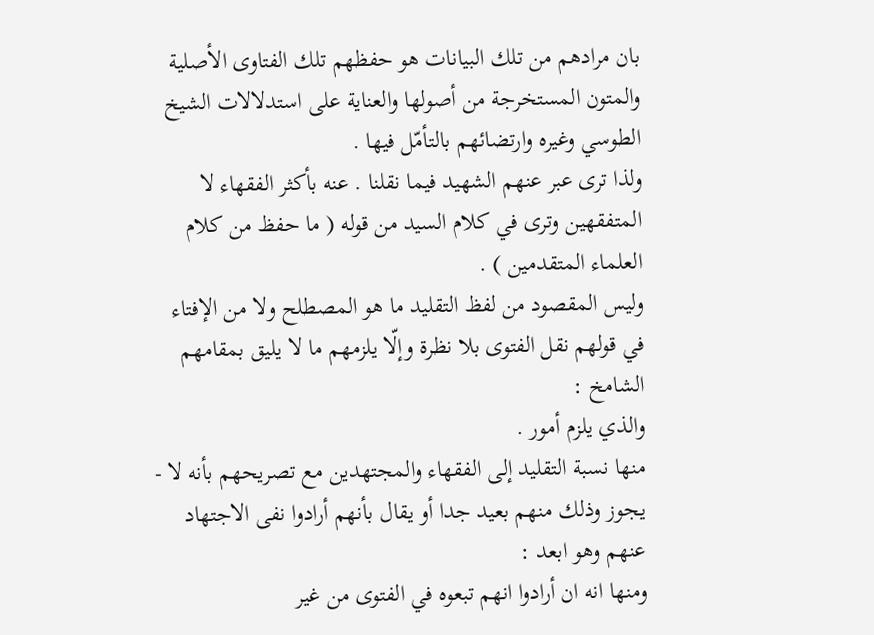بان مرادهم من تلك البيانات هو حفظهم تلك الفتاوى الأصلية والمتون المستخرجة من أصولها والعناية على استدلالات الشيخ الطوسي وغيره وارتضائهم بالتأمّل فيها .
ولذا ترى عبر عنهم الشهيد فيما نقلنا . عنه بأكثر الفقهاء لا المتفقهين وترى في كلام السيد من قوله ( ما حفظ من كلام العلماء المتقدمين ) .
وليس المقصود من لفظ التقليد ما هو المصطلح ولا من الإفتاء في قولهم نقل الفتوى بلا نظرة وإلّا يلزمهم ما لا يليق بمقامهم الشامخ :
والذي يلزم أمور .
منها نسبة التقليد إلى الفقهاء والمجتهدين مع تصريحهم بأنه لا - يجوز وذلك منهم بعيد جدا أو يقال بأنهم أرادوا نفى الاجتهاد عنهم وهو ابعد :
ومنها انه ان أرادوا انهم تبعوه في الفتوى من غير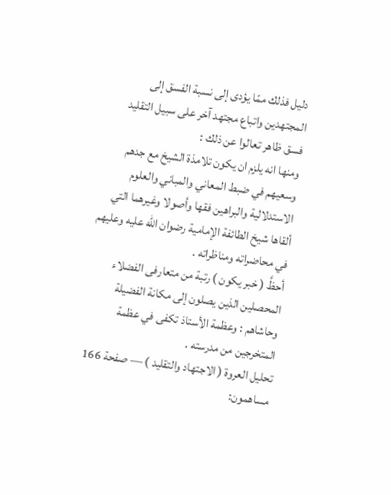دليل فذلك ممّا يؤدى إلى نسبة الفسق إلى المجتهدين واتباع مجتهد آخر على سبيل التقليد فسق ظاهر تعالوا عن ذلك :
ومنها انه يلزم ان يكون تلامذة الشيخ مع جدهم وسعيهم في ضبط المعاني والمباني والعلوم الاستدلالية والبراهين فقها وأصولا وغيرهما التي ألقاها شيخ الطائفة الإمامية رضوان الله عليه وعليهم في محاضراته ومناظراته .
أحظَّ ( خبر يكون ) رتبة من متعارفى الفضلاء المحصلين الذين يصلون إلى مكانة الفضيلة وحاشاهم : وعظمة الأستاذ تكفى في عظمة المتخرجين من مدرسته .
تحليل العروة ( الاجتهاد والتقليد ) — صفحة 166
مساهمون: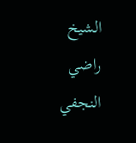الشيخ راضي النجفي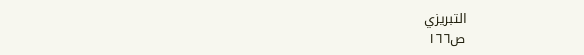التبريزي
ص١٦٦